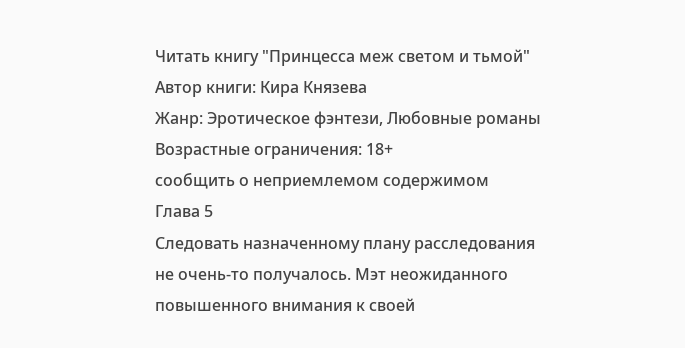Читать книгу "Принцесса меж светом и тьмой"
Автор книги: Кира Князева
Жанр: Эротическое фэнтези, Любовные романы
Возрастные ограничения: 18+
сообщить о неприемлемом содержимом
Глава 5
Следовать назначенному плану расследования не очень-то получалось. Мэт неожиданного повышенного внимания к своей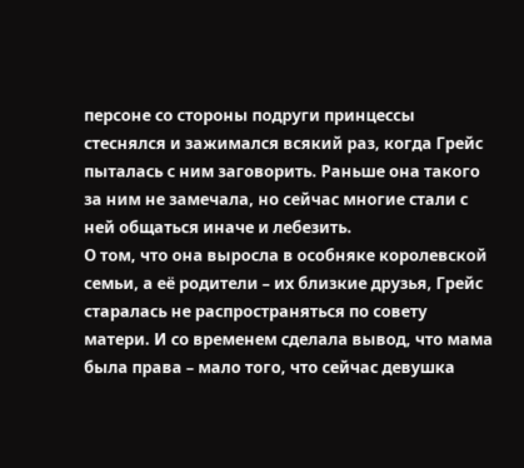персоне со стороны подруги принцессы стеснялся и зажимался всякий раз, когда Грейс пыталась с ним заговорить. Раньше она такого за ним не замечала, но сейчас многие стали с ней общаться иначе и лебезить.
О том, что она выросла в особняке королевской семьи, а её родители – их близкие друзья, Грейс старалась не распространяться по совету матери. И со временем сделала вывод, что мама была права – мало того, что сейчас девушка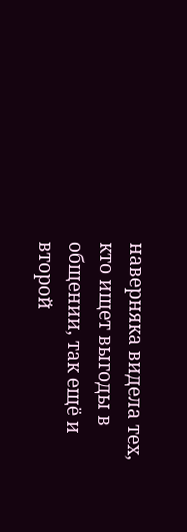наверняка видела тех, кто ищет выгоды в общении, так ещё и второй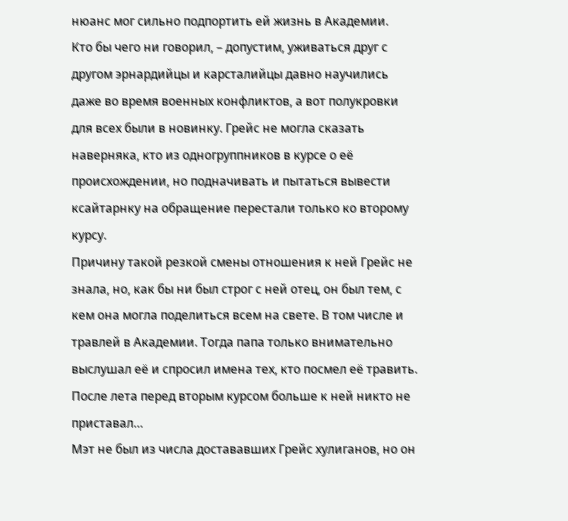нюанс мог сильно подпортить ей жизнь в Академии.
Кто бы чего ни говорил, – допустим, уживаться друг с другом эрнардийцы и карсталийцы давно научились даже во время военных конфликтов, а вот полукровки для всех были в новинку. Грейс не могла сказать наверняка, кто из одногруппников в курсе о её происхождении, но подначивать и пытаться вывести ксайтарнку на обращение перестали только ко второму курсу.
Причину такой резкой смены отношения к ней Грейс не знала, но, как бы ни был строг с ней отец, он был тем, с кем она могла поделиться всем на свете. В том числе и травлей в Академии. Тогда папа только внимательно выслушал её и спросил имена тех, кто посмел её травить. После лета перед вторым курсом больше к ней никто не приставал…
Мэт не был из числа достававших Грейс хулиганов, но он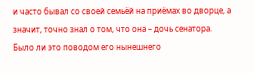и часто бывал со своей семьёй на приёмах во дворце, а значит, точно знал о том, что она – дочь сенатора. Было ли это поводом его нынешнего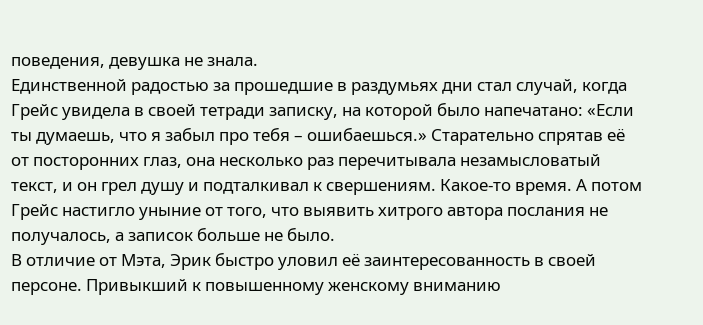поведения, девушка не знала.
Единственной радостью за прошедшие в раздумьях дни стал случай, когда Грейс увидела в своей тетради записку, на которой было напечатано: «Если ты думаешь, что я забыл про тебя – ошибаешься.» Старательно спрятав её от посторонних глаз, она несколько раз перечитывала незамысловатый текст, и он грел душу и подталкивал к свершениям. Какое-то время. А потом Грейс настигло уныние от того, что выявить хитрого автора послания не получалось, а записок больше не было.
В отличие от Мэта, Эрик быстро уловил её заинтересованность в своей персоне. Привыкший к повышенному женскому вниманию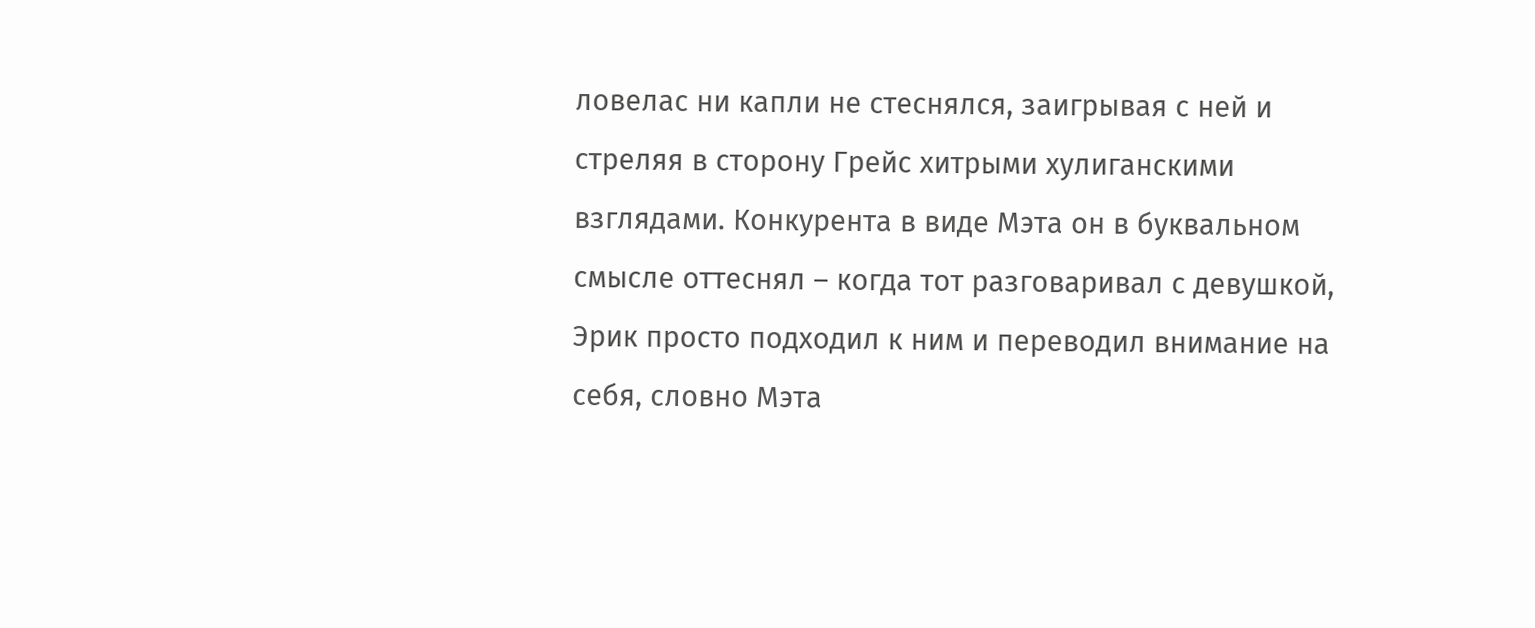ловелас ни капли не стеснялся, заигрывая с ней и стреляя в сторону Грейс хитрыми хулиганскими взглядами. Конкурента в виде Мэта он в буквальном смысле оттеснял – когда тот разговаривал с девушкой, Эрик просто подходил к ним и переводил внимание на себя, словно Мэта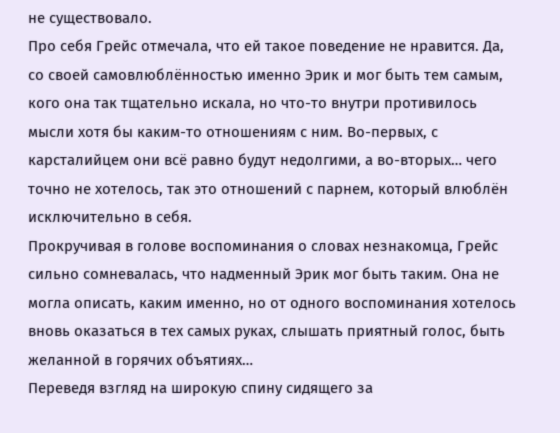не существовало.
Про себя Грейс отмечала, что ей такое поведение не нравится. Да, со своей самовлюблённостью именно Эрик и мог быть тем самым, кого она так тщательно искала, но что-то внутри противилось мысли хотя бы каким-то отношениям с ним. Во-первых, с карсталийцем они всё равно будут недолгими, а во-вторых… чего точно не хотелось, так это отношений с парнем, который влюблён исключительно в себя.
Прокручивая в голове воспоминания о словах незнакомца, Грейс сильно сомневалась, что надменный Эрик мог быть таким. Она не могла описать, каким именно, но от одного воспоминания хотелось вновь оказаться в тех самых руках, слышать приятный голос, быть желанной в горячих объятиях…
Переведя взгляд на широкую спину сидящего за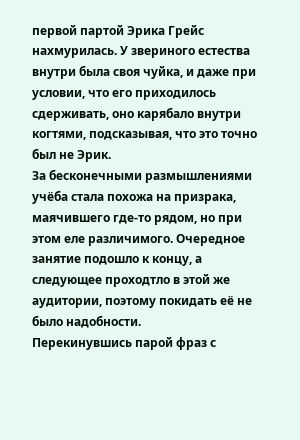первой партой Эрика Грейс нахмурилась. У звериного естества внутри была своя чуйка, и даже при условии, что его приходилось сдерживать, оно карябало внутри когтями, подсказывая, что это точно был не Эрик.
За бесконечными размышлениями учёба стала похожа на призрака, маячившего где-то рядом, но при этом еле различимого. Очередное занятие подошло к концу, а следующее проходтло в этой же аудитории, поэтому покидать её не было надобности.
Перекинувшись парой фраз с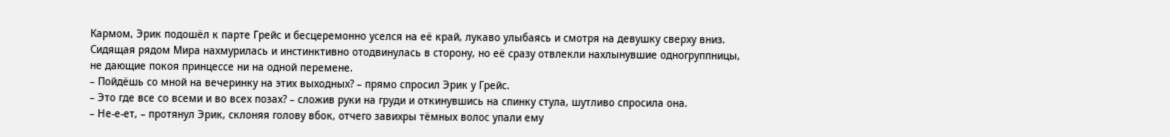Кармом, Эрик подошёл к парте Грейс и бесцеремонно уселся на её край, лукаво улыбаясь и смотря на девушку сверху вниз. Сидящая рядом Мира нахмурилась и инстинктивно отодвинулась в сторону, но её сразу отвлекли нахлынувшие одногруппницы, не дающие покоя принцессе ни на одной перемене.
– Пойдёшь со мной на вечеринку на этих выходных? – прямо спросил Эрик у Грейс.
– Это где все со всеми и во всех позах? – сложив руки на груди и откинувшись на спинку стула, шутливо спросила она.
– Не-е-ет, – протянул Эрик, склоняя голову вбок, отчего завихры тёмных волос упали ему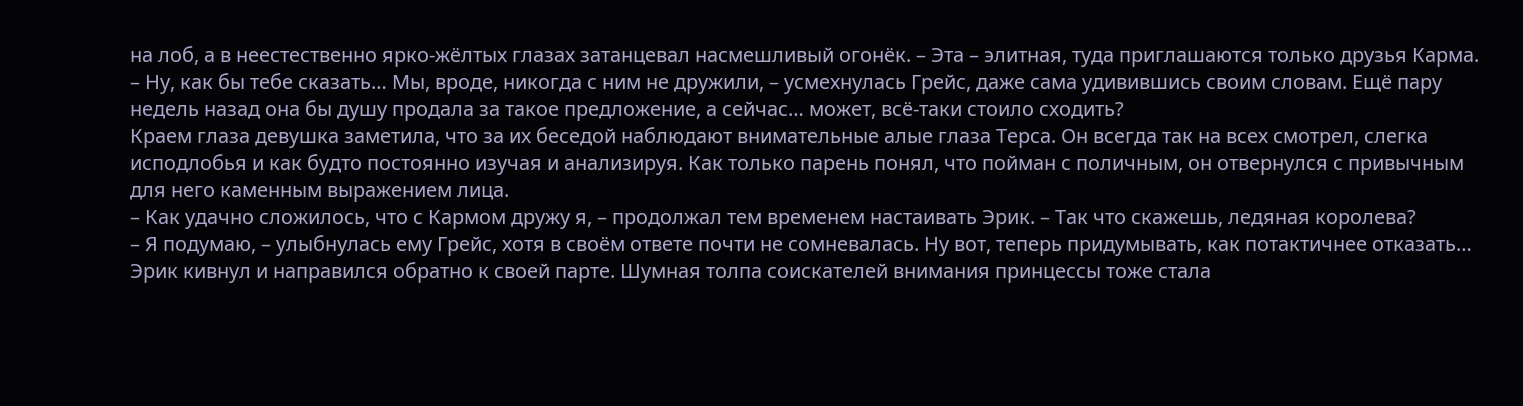на лоб, а в неестественно ярко-жёлтых глазах затанцевал насмешливый огонёк. – Эта – элитная, туда приглашаются только друзья Карма.
– Ну, как бы тебе сказать… Мы, вроде, никогда с ним не дружили, – усмехнулась Грейс, даже сама удивившись своим словам. Ещё пару недель назад она бы душу продала за такое предложение, а сейчас… может, всё-таки стоило сходить?
Краем глаза девушка заметила, что за их беседой наблюдают внимательные алые глаза Терса. Он всегда так на всех смотрел, слегка исподлобья и как будто постоянно изучая и анализируя. Как только парень понял, что пойман с поличным, он отвернулся с привычным для него каменным выражением лица.
– Как удачно сложилось, что с Кармом дружу я, – продолжал тем временем настаивать Эрик. – Так что скажешь, ледяная королева?
– Я подумаю, – улыбнулась ему Грейс, хотя в своём ответе почти не сомневалась. Ну вот, теперь придумывать, как потактичнее отказать…
Эрик кивнул и направился обратно к своей парте. Шумная толпа соискателей внимания принцессы тоже стала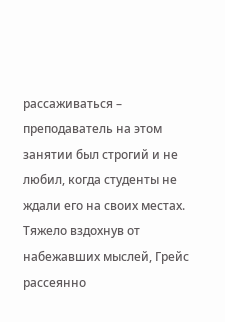рассаживаться – преподаватель на этом занятии был строгий и не любил, когда студенты не ждали его на своих местах.
Тяжело вздохнув от набежавших мыслей, Грейс рассеянно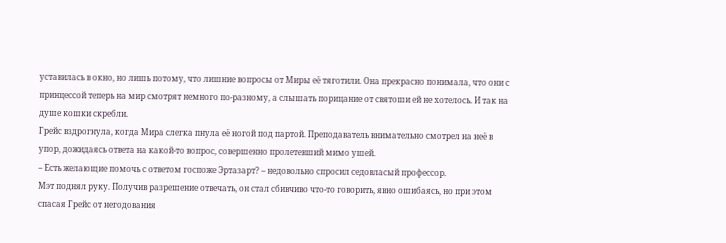уставилась в окно, но лишь потому, что лишние вопросы от Миры её тяготили. Она прекрасно понимала, что они с принцессой теперь на мир смотрят немного по-разному, а слышать порицание от святоши ей не хотелось. И так на душе кошки скребли.
Грейс вздрогнула, когда Мира слегка пнула её ногой под партой. Преподаватель внимательно смотрел на неё в упор, дожидаясь ответа на какой-то вопрос, совершенно пролетевший мимо ушей.
– Есть желающие помочь с ответом госпоже Эртазарт? – недовольно спросил седовласый профессор.
Мэт поднял руку. Получив разрешение отвечать, он стал сбивчиво что-то говорить, явно ошибаясь, но при этом спасая Грейс от негодования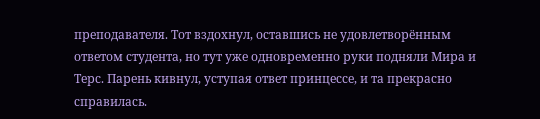преподавателя. Тот вздохнул, оставшись не удовлетворённым ответом студента, но тут уже одновременно руки подняли Мира и Терс. Парень кивнул, уступая ответ принцессе, и та прекрасно справилась.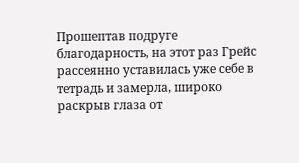Прошептав подруге благодарность, на этот раз Грейс рассеянно уставилась уже себе в тетрадь и замерла, широко раскрыв глаза от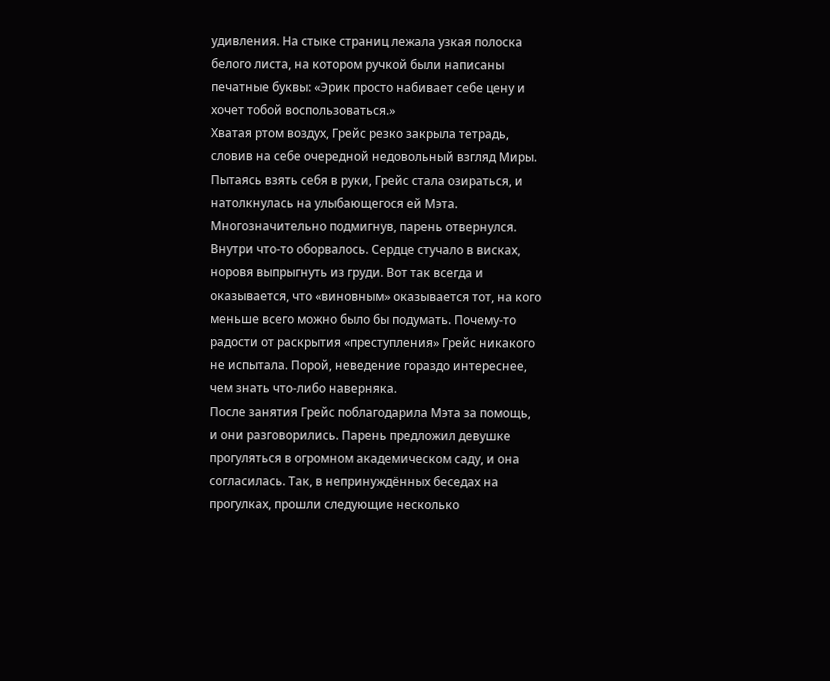удивления. На стыке страниц лежала узкая полоска белого листа, на котором ручкой были написаны печатные буквы: «Эрик просто набивает себе цену и хочет тобой воспользоваться.»
Хватая ртом воздух, Грейс резко закрыла тетрадь, словив на себе очередной недовольный взгляд Миры. Пытаясь взять себя в руки, Грейс стала озираться, и натолкнулась на улыбающегося ей Мэта. Многозначительно подмигнув, парень отвернулся.
Внутри что-то оборвалось. Сердце стучало в висках, норовя выпрыгнуть из груди. Вот так всегда и оказывается, что «виновным» оказывается тот, на кого меньше всего можно было бы подумать. Почему-то радости от раскрытия «преступления» Грейс никакого не испытала. Порой, неведение гораздо интереснее, чем знать что-либо наверняка.
После занятия Грейс поблагодарила Мэта за помощь, и они разговорились. Парень предложил девушке прогуляться в огромном академическом саду, и она согласилась. Так, в непринуждённых беседах на прогулках, прошли следующие несколько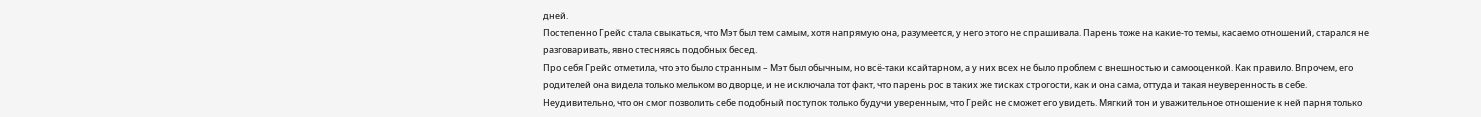дней.
Постепенно Грейс стала свыкаться, что Мэт был тем самым, хотя напрямую она, разумеется, у него этого не спрашивала. Парень тоже на какие-то темы, касаемо отношений, старался не разговаривать, явно стесняясь подобных бесед.
Про себя Грейс отметила, что это было странным – Мэт был обычным, но всё-таки ксайтарном, а у них всех не было проблем с внешностью и самооценкой. Как правило. Впрочем, его родителей она видела только мельком во дворце, и не исключала тот факт, что парень рос в таких же тисках строгости, как и она сама, оттуда и такая неуверенность в себе.
Неудивительно, что он смог позволить себе подобный поступок только будучи уверенным, что Грейс не сможет его увидеть. Мягкий тон и уважительное отношение к ней парня только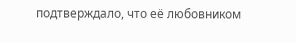подтверждало, что её любовником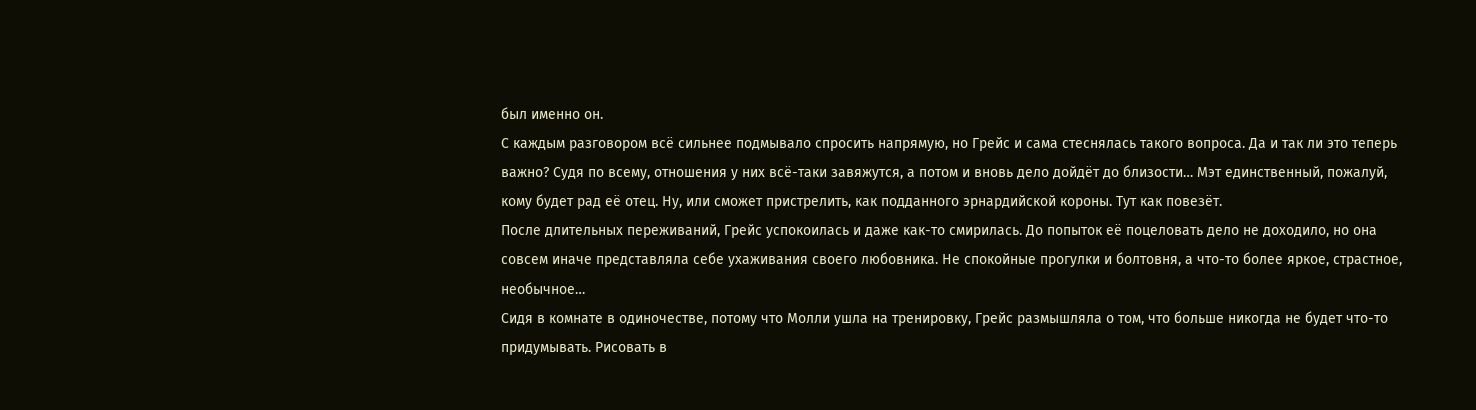был именно он.
С каждым разговором всё сильнее подмывало спросить напрямую, но Грейс и сама стеснялась такого вопроса. Да и так ли это теперь важно? Судя по всему, отношения у них всё-таки завяжутся, а потом и вновь дело дойдёт до близости… Мэт единственный, пожалуй, кому будет рад её отец. Ну, или сможет пристрелить, как подданного эрнардийской короны. Тут как повезёт.
После длительных переживаний, Грейс успокоилась и даже как-то смирилась. До попыток её поцеловать дело не доходило, но она совсем иначе представляла себе ухаживания своего любовника. Не спокойные прогулки и болтовня, а что-то более яркое, страстное, необычное…
Сидя в комнате в одиночестве, потому что Молли ушла на тренировку, Грейс размышляла о том, что больше никогда не будет что-то придумывать. Рисовать в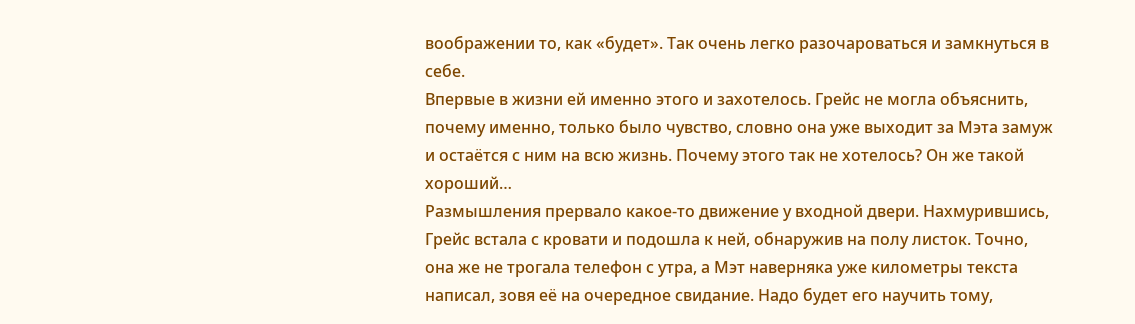воображении то, как «будет». Так очень легко разочароваться и замкнуться в себе.
Впервые в жизни ей именно этого и захотелось. Грейс не могла объяснить, почему именно, только было чувство, словно она уже выходит за Мэта замуж и остаётся с ним на всю жизнь. Почему этого так не хотелось? Он же такой хороший…
Размышления прервало какое-то движение у входной двери. Нахмурившись, Грейс встала с кровати и подошла к ней, обнаружив на полу листок. Точно, она же не трогала телефон с утра, а Мэт наверняка уже километры текста написал, зовя её на очередное свидание. Надо будет его научить тому,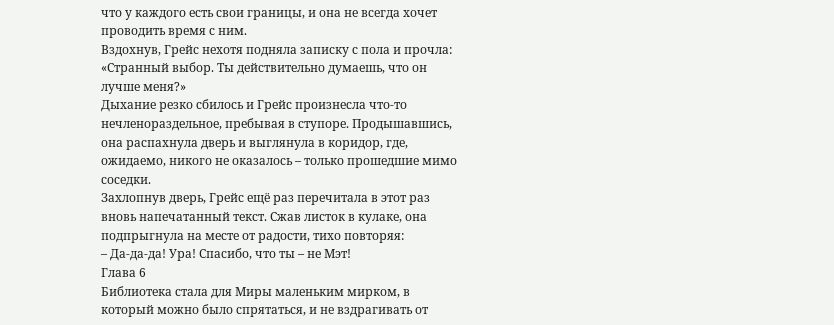что у каждого есть свои границы, и она не всегда хочет проводить время с ним.
Вздохнув, Грейс нехотя подняла записку с пола и прочла: «Странный выбор. Ты действительно думаешь, что он лучше меня?»
Дыхание резко сбилось и Грейс произнесла что-то нечленораздельное, пребывая в ступоре. Продышавшись, она распахнула дверь и выглянула в коридор, где, ожидаемо, никого не оказалось – только прошедшие мимо соседки.
Захлопнув дверь, Грейс ещё раз перечитала в этот раз вновь напечатанный текст. Сжав листок в кулаке, она подпрыгнула на месте от радости, тихо повторяя:
– Да-да-да! Ура! Спасибо, что ты – не Мэт!
Глава 6
Библиотека стала для Миры маленьким мирком, в который можно было спрятаться, и не вздрагивать от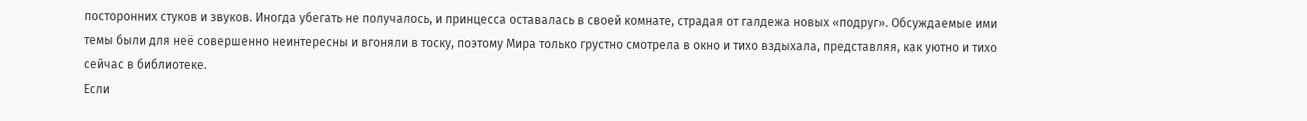посторонних стуков и звуков. Иногда убегать не получалось, и принцесса оставалась в своей комнате, страдая от галдежа новых «подруг». Обсуждаемые ими темы были для неё совершенно неинтересны и вгоняли в тоску, поэтому Мира только грустно смотрела в окно и тихо вздыхала, представляя, как уютно и тихо сейчас в библиотеке.
Если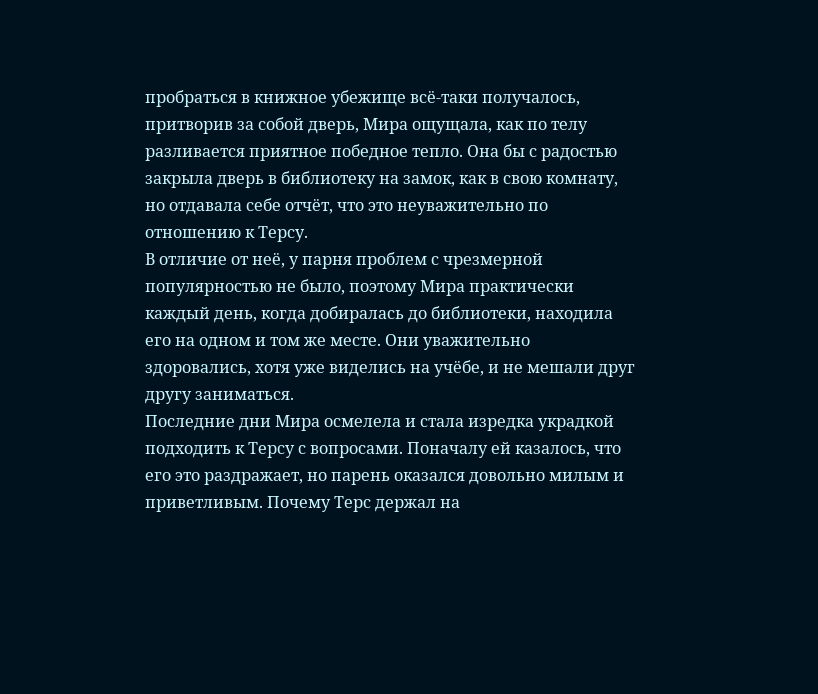пробраться в книжное убежище всё-таки получалось, притворив за собой дверь, Мира ощущала, как по телу разливается приятное победное тепло. Она бы с радостью закрыла дверь в библиотеку на замок, как в свою комнату, но отдавала себе отчёт, что это неуважительно по отношению к Терсу.
В отличие от неё, у парня проблем с чрезмерной популярностью не было, поэтому Мира практически каждый день, когда добиралась до библиотеки, находила его на одном и том же месте. Они уважительно здоровались, хотя уже виделись на учёбе, и не мешали друг другу заниматься.
Последние дни Мира осмелела и стала изредка украдкой подходить к Терсу с вопросами. Поначалу ей казалось, что его это раздражает, но парень оказался довольно милым и приветливым. Почему Терс держал на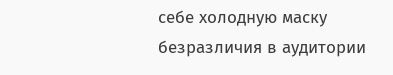себе холодную маску безразличия в аудитории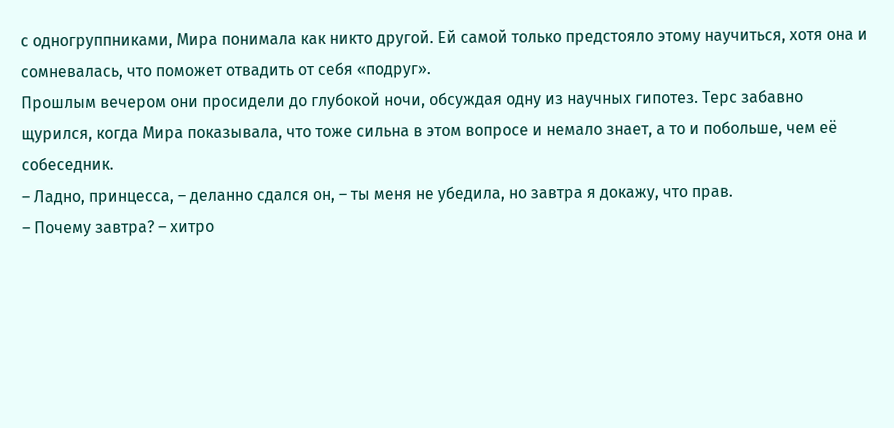с одногруппниками, Мира понимала как никто другой. Ей самой только предстояло этому научиться, хотя она и сомневалась, что поможет отвадить от себя «подруг».
Прошлым вечером они просидели до глубокой ночи, обсуждая одну из научных гипотез. Терс забавно щурился, когда Мира показывала, что тоже сильна в этом вопросе и немало знает, а то и побольше, чем её собеседник.
– Ладно, принцесса, – деланно сдался он, – ты меня не убедила, но завтра я докажу, что прав.
– Почему завтра? – хитро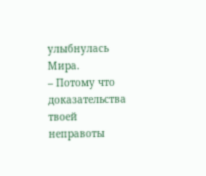улыбнулась Мира.
– Потому что доказательства твоей неправоты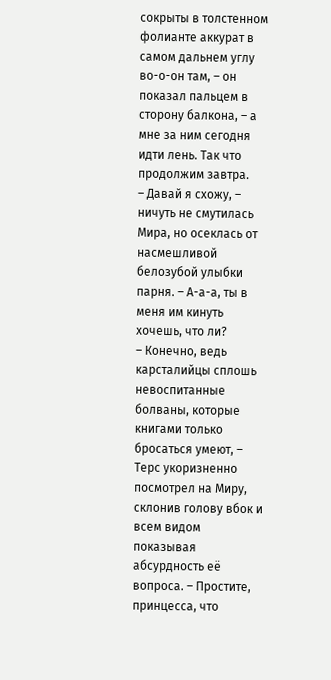сокрыты в толстенном фолианте аккурат в самом дальнем углу во-о-он там, – он показал пальцем в сторону балкона, – а мне за ним сегодня идти лень. Так что продолжим завтра.
– Давай я схожу, – ничуть не смутилась Мира, но осеклась от насмешливой белозубой улыбки парня. – А-а-а, ты в меня им кинуть хочешь, что ли?
– Конечно, ведь карсталийцы сплошь невоспитанные болваны, которые книгами только бросаться умеют, – Терс укоризненно посмотрел на Миру, склонив голову вбок и всем видом показывая абсурдность её вопроса. – Простите, принцесса, что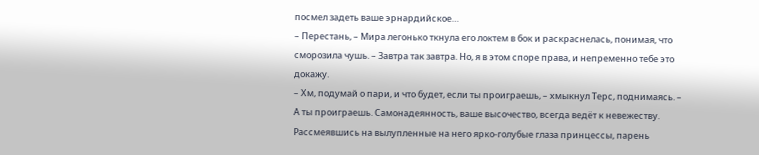посмел задеть ваше эрнардийское…
– Перестань, – Мира легонько ткнула его локтем в бок и раскраснелась, понимая, что сморозила чушь. – Завтра так завтра. Но, я в этом споре права, и непременно тебе это докажу.
– Хм, подумай о пари, и что будет, если ты проиграешь, – хмыкнул Терс, поднимаясь. – А ты проиграешь. Самонадеянность, ваше высочество, всегда ведёт к невежеству.
Рассмеявшись на вылупленные на него ярко-голубые глаза принцессы, парень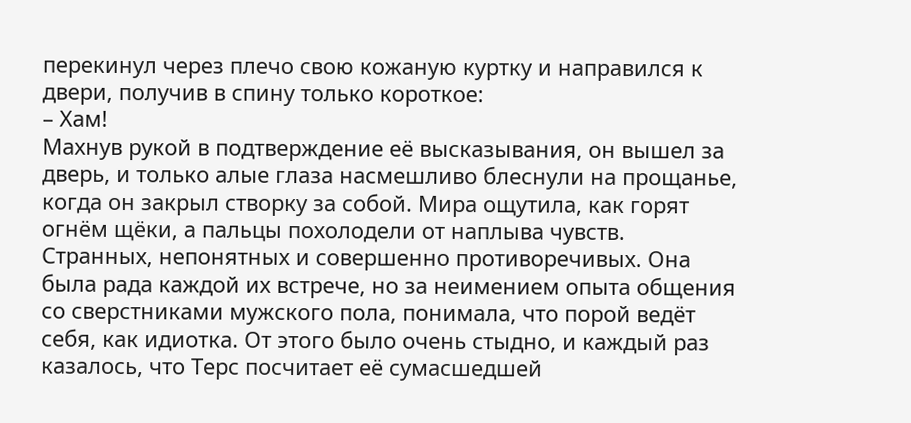перекинул через плечо свою кожаную куртку и направился к двери, получив в спину только короткое:
– Хам!
Махнув рукой в подтверждение её высказывания, он вышел за дверь, и только алые глаза насмешливо блеснули на прощанье, когда он закрыл створку за собой. Мира ощутила, как горят огнём щёки, а пальцы похолодели от наплыва чувств.
Странных, непонятных и совершенно противоречивых. Она была рада каждой их встрече, но за неимением опыта общения со сверстниками мужского пола, понимала, что порой ведёт себя, как идиотка. От этого было очень стыдно, и каждый раз казалось, что Терс посчитает её сумасшедшей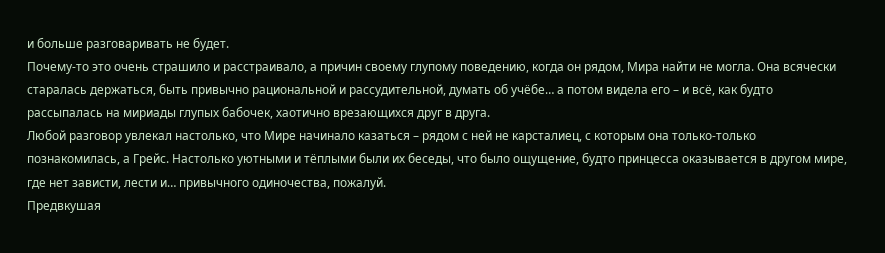и больше разговаривать не будет.
Почему-то это очень страшило и расстраивало, а причин своему глупому поведению, когда он рядом, Мира найти не могла. Она всячески старалась держаться, быть привычно рациональной и рассудительной, думать об учёбе… а потом видела его – и всё, как будто рассыпалась на мириады глупых бабочек, хаотично врезающихся друг в друга.
Любой разговор увлекал настолько, что Мире начинало казаться – рядом с ней не карсталиец, с которым она только-только познакомилась, а Грейс. Настолько уютными и тёплыми были их беседы, что было ощущение, будто принцесса оказывается в другом мире, где нет зависти, лести и… привычного одиночества, пожалуй.
Предвкушая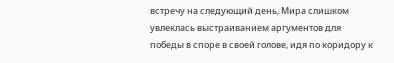встречу на следующий день, Мира слишком увлеклась выстраиванием аргументов для победы в споре в своей голове, идя по коридору к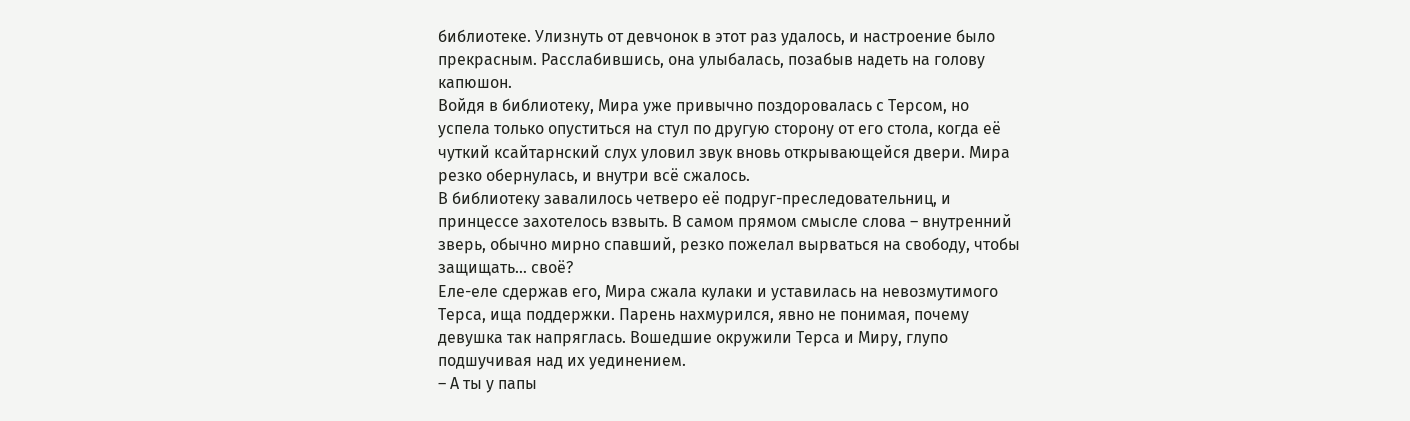библиотеке. Улизнуть от девчонок в этот раз удалось, и настроение было прекрасным. Расслабившись, она улыбалась, позабыв надеть на голову капюшон.
Войдя в библиотеку, Мира уже привычно поздоровалась с Терсом, но успела только опуститься на стул по другую сторону от его стола, когда её чуткий ксайтарнский слух уловил звук вновь открывающейся двери. Мира резко обернулась, и внутри всё сжалось.
В библиотеку завалилось четверо её подруг-преследовательниц, и принцессе захотелось взвыть. В самом прямом смысле слова – внутренний зверь, обычно мирно спавший, резко пожелал вырваться на свободу, чтобы защищать… своё?
Еле-еле сдержав его, Мира сжала кулаки и уставилась на невозмутимого Терса, ища поддержки. Парень нахмурился, явно не понимая, почему девушка так напряглась. Вошедшие окружили Терса и Миру, глупо подшучивая над их уединением.
– А ты у папы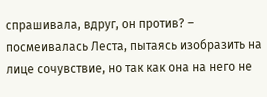спрашивала, вдруг, он против? – посмеивалась Леста, пытаясь изобразить на лице сочувствие, но так как она на него не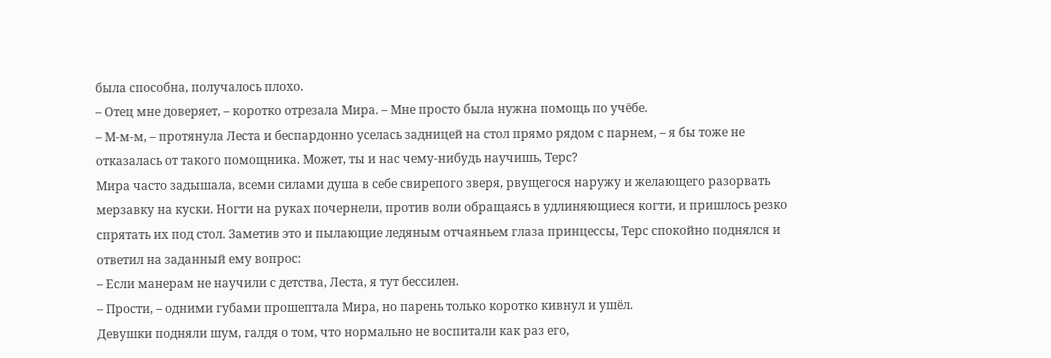была способна, получалось плохо.
– Отец мне доверяет, – коротко отрезала Мира. – Мне просто была нужна помощь по учёбе.
– М-м-м, – протянула Леста и беспардонно уселась задницей на стол прямо рядом с парнем, – я бы тоже не отказалась от такого помощника. Может, ты и нас чему-нибудь научишь, Терс?
Мира часто задышала, всеми силами душа в себе свирепого зверя, рвущегося наружу и желающего разорвать мерзавку на куски. Ногти на руках почернели, против воли обращаясь в удлиняющиеся когти, и пришлось резко спрятать их под стол. Заметив это и пылающие ледяным отчаяньем глаза принцессы, Терс спокойно поднялся и ответил на заданный ему вопрос:
– Если манерам не научили с детства, Леста, я тут бессилен.
– Прости, – одними губами прошептала Мира, но парень только коротко кивнул и ушёл.
Девушки подняли шум, галдя о том, что нормально не воспитали как раз его,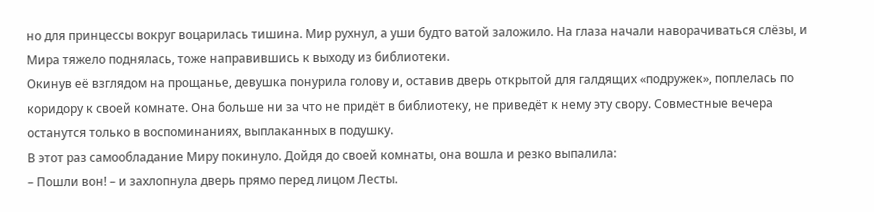но для принцессы вокруг воцарилась тишина. Мир рухнул, а уши будто ватой заложило. На глаза начали наворачиваться слёзы, и Мира тяжело поднялась, тоже направившись к выходу из библиотеки.
Окинув её взглядом на прощанье, девушка понурила голову и, оставив дверь открытой для галдящих «подружек», поплелась по коридору к своей комнате. Она больше ни за что не придёт в библиотеку, не приведёт к нему эту свору. Совместные вечера останутся только в воспоминаниях, выплаканных в подушку.
В этот раз самообладание Миру покинуло. Дойдя до своей комнаты, она вошла и резко выпалила:
– Пошли вон! – и захлопнула дверь прямо перед лицом Лесты.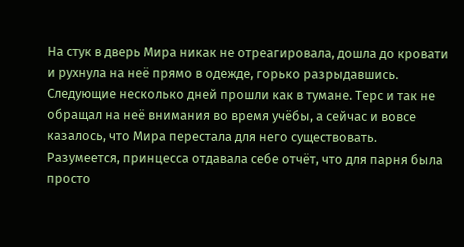На стук в дверь Мира никак не отреагировала, дошла до кровати и рухнула на неё прямо в одежде, горько разрыдавшись.
Следующие несколько дней прошли как в тумане. Терс и так не обращал на неё внимания во время учёбы, а сейчас и вовсе казалось, что Мира перестала для него существовать. Разумеется, принцесса отдавала себе отчёт, что для парня была просто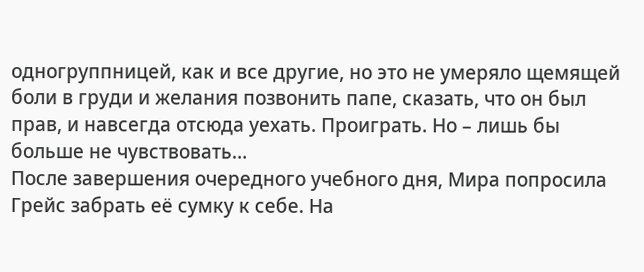одногруппницей, как и все другие, но это не умеряло щемящей боли в груди и желания позвонить папе, сказать, что он был прав, и навсегда отсюда уехать. Проиграть. Но – лишь бы больше не чувствовать…
После завершения очередного учебного дня, Мира попросила Грейс забрать её сумку к себе. На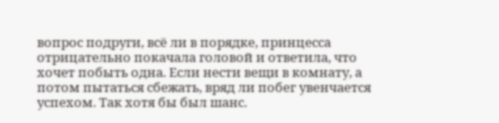вопрос подруги, всё ли в порядке, принцесса отрицательно покачала головой и ответила, что хочет побыть одна. Если нести вещи в комнату, а потом пытаться сбежать, вряд ли побег увенчается успехом. Так хотя бы был шанс.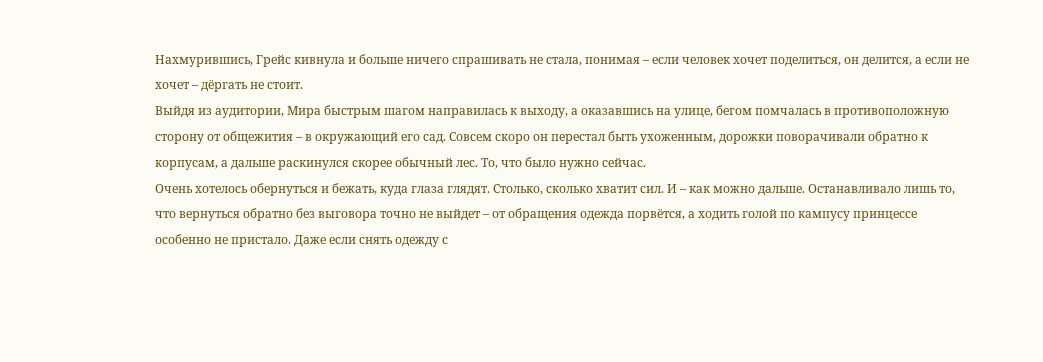Нахмурившись, Грейс кивнула и больше ничего спрашивать не стала, понимая – если человек хочет поделиться, он делится, а если не хочет – дёргать не стоит.
Выйдя из аудитории, Мира быстрым шагом направилась к выходу, а оказавшись на улице, бегом помчалась в противоположную сторону от общежития – в окружающий его сад. Совсем скоро он перестал быть ухоженным, дорожки поворачивали обратно к корпусам, а дальше раскинулся скорее обычный лес. То, что было нужно сейчас.
Очень хотелось обернуться и бежать, куда глаза глядят. Столько, сколько хватит сил. И – как можно дальше. Останавливало лишь то, что вернуться обратно без выговора точно не выйдет – от обращения одежда порвётся, а ходить голой по кампусу принцессе особенно не пристало. Даже если снять одежду с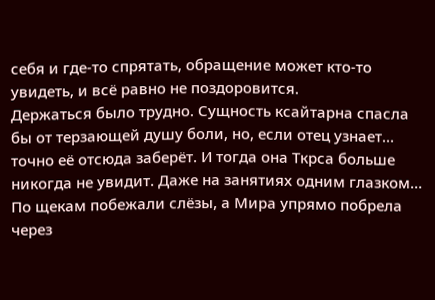себя и где-то спрятать, обращение может кто-то увидеть, и всё равно не поздоровится.
Держаться было трудно. Сущность ксайтарна спасла бы от терзающей душу боли, но, если отец узнает… точно её отсюда заберёт. И тогда она Ткрса больше никогда не увидит. Даже на занятиях одним глазком… По щекам побежали слёзы, а Мира упрямо побрела через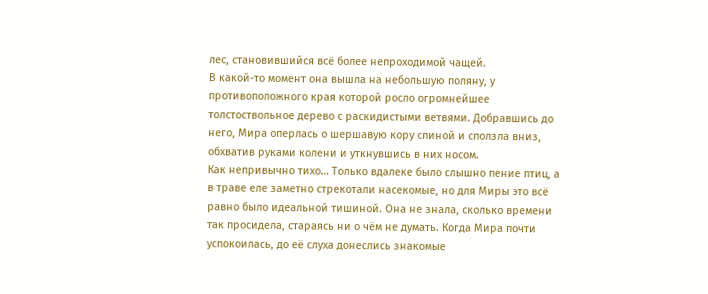лес, становившийся всё более непроходимой чащей.
В какой-то момент она вышла на небольшую поляну, у противоположного края которой росло огромнейшее толстоствольное дерево с раскидистыми ветвями. Добравшись до него, Мира оперлась о шершавую кору спиной и сползла вниз, обхватив руками колени и уткнувшись в них носом.
Как непривычно тихо… Только вдалеке было слышно пение птиц, а в траве еле заметно стрекотали насекомые, но для Миры это всё равно было идеальной тишиной. Она не знала, сколько времени так просидела, стараясь ни о чём не думать. Когда Мира почти успокоилась, до её слуха донеслись знакомые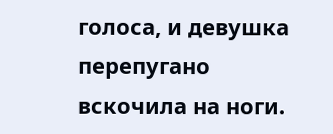голоса, и девушка перепугано вскочила на ноги.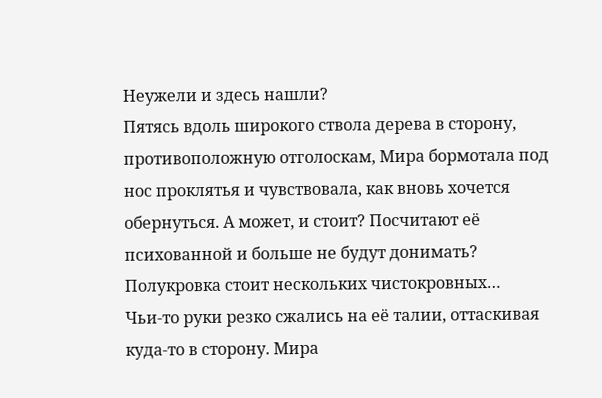Неужели и здесь нашли?
Пятясь вдоль широкого ствола дерева в сторону, противоположную отголоскам, Мира бормотала под нос проклятья и чувствовала, как вновь хочется обернуться. А может, и стоит? Посчитают её психованной и больше не будут донимать? Полукровка стоит нескольких чистокровных…
Чьи-то руки резко сжались на её талии, оттаскивая куда-то в сторону. Мира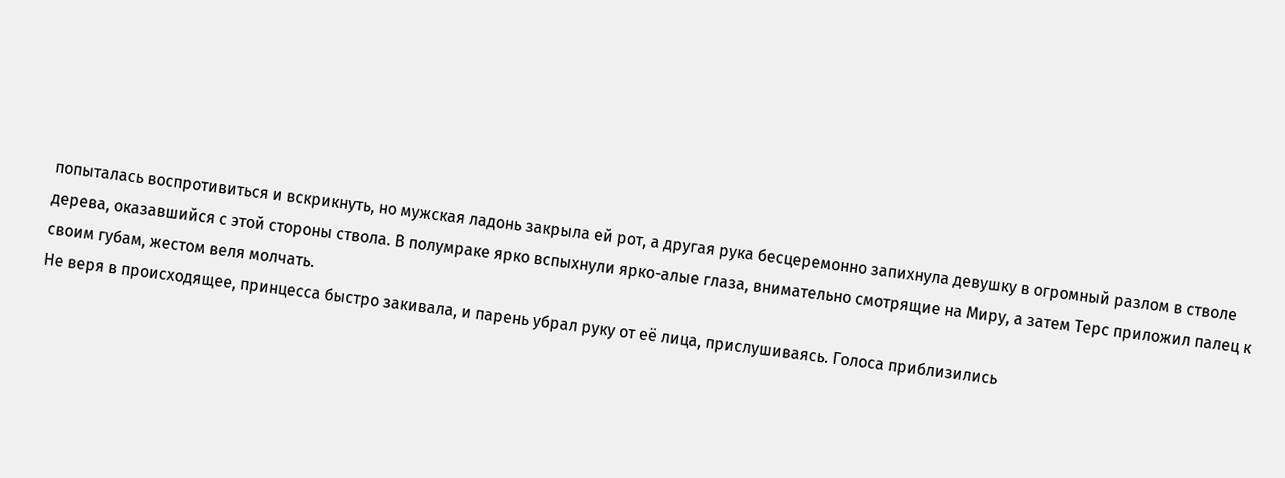попыталась воспротивиться и вскрикнуть, но мужская ладонь закрыла ей рот, а другая рука бесцеремонно запихнула девушку в огромный разлом в стволе дерева, оказавшийся с этой стороны ствола. В полумраке ярко вспыхнули ярко-алые глаза, внимательно смотрящие на Миру, а затем Терс приложил палец к своим губам, жестом веля молчать.
Не веря в происходящее, принцесса быстро закивала, и парень убрал руку от её лица, прислушиваясь. Голоса приблизились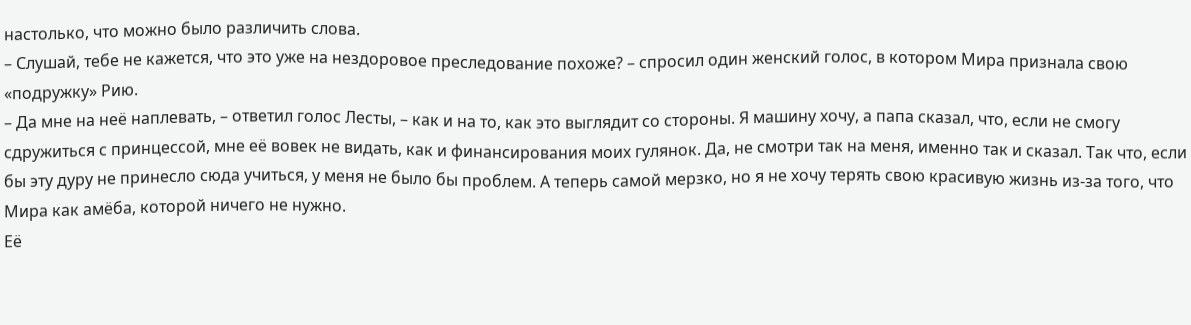настолько, что можно было различить слова.
– Слушай, тебе не кажется, что это уже на нездоровое преследование похоже? – спросил один женский голос, в котором Мира признала свою «подружку» Рию.
– Да мне на неё наплевать, – ответил голос Лесты, – как и на то, как это выглядит со стороны. Я машину хочу, а папа сказал, что, если не смогу сдружиться с принцессой, мне её вовек не видать, как и финансирования моих гулянок. Да, не смотри так на меня, именно так и сказал. Так что, если бы эту дуру не принесло сюда учиться, у меня не было бы проблем. А теперь самой мерзко, но я не хочу терять свою красивую жизнь из-за того, что Мира как амёба, которой ничего не нужно.
Её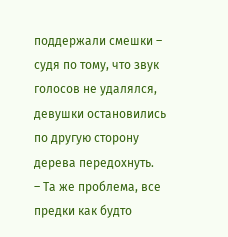поддержали смешки – судя по тому, что звук голосов не удалялся, девушки остановились по другую сторону дерева передохнуть.
– Та же проблема, все предки как будто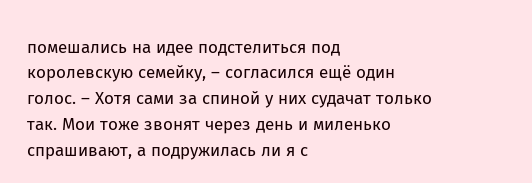помешались на идее подстелиться под королевскую семейку, – согласился ещё один голос. – Хотя сами за спиной у них судачат только так. Мои тоже звонят через день и миленько спрашивают, а подружилась ли я с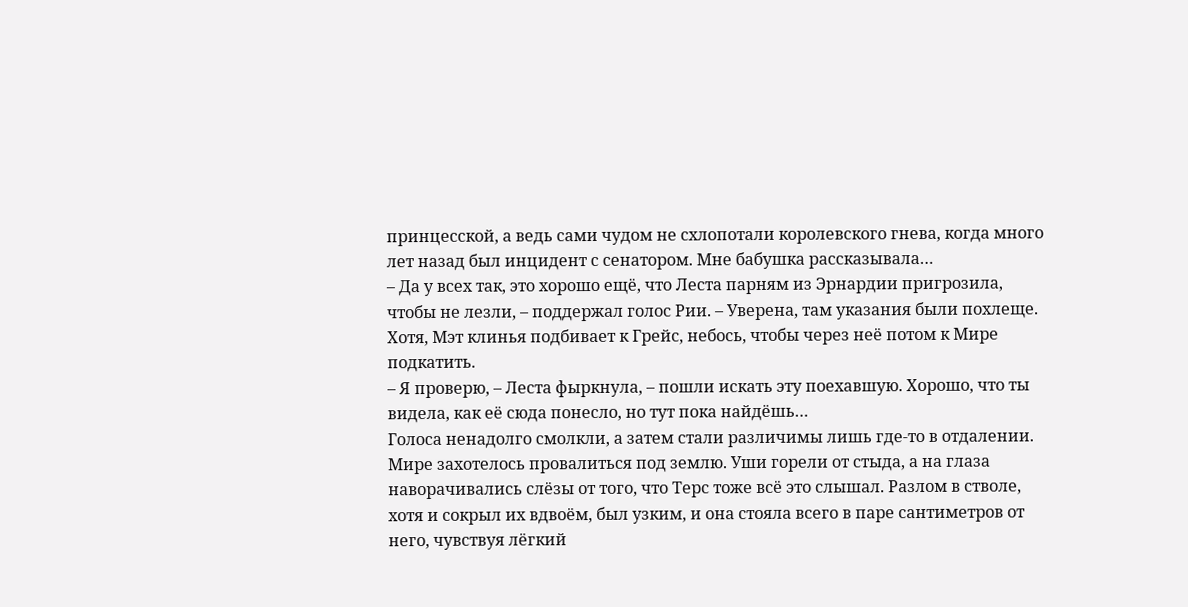принцесской, а ведь сами чудом не схлопотали королевского гнева, когда много лет назад был инцидент с сенатором. Мне бабушка рассказывала…
– Да у всех так, это хорошо ещё, что Леста парням из Эрнардии пригрозила, чтобы не лезли, – поддержал голос Рии. – Уверена, там указания были похлеще. Хотя, Мэт клинья подбивает к Грейс, небось, чтобы через неё потом к Мире подкатить.
– Я проверю, – Леста фыркнула, – пошли искать эту поехавшую. Хорошо, что ты видела, как её сюда понесло, но тут пока найдёшь…
Голоса ненадолго смолкли, а затем стали различимы лишь где-то в отдалении. Мире захотелось провалиться под землю. Уши горели от стыда, а на глаза наворачивались слёзы от того, что Терс тоже всё это слышал. Разлом в стволе, хотя и сокрыл их вдвоём, был узким, и она стояла всего в паре сантиметров от него, чувствуя лёгкий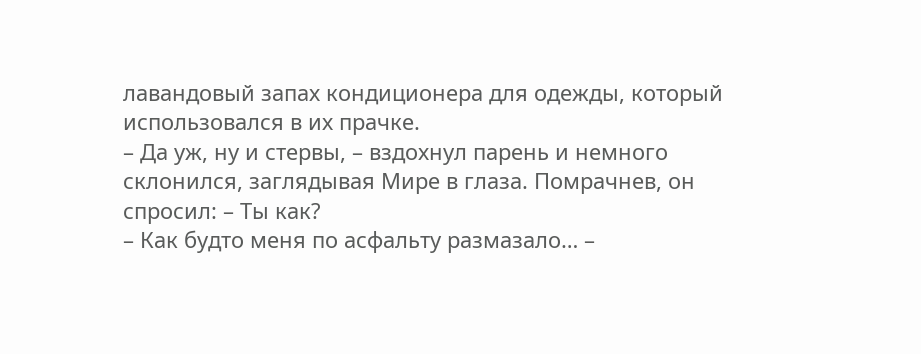лавандовый запах кондиционера для одежды, который использовался в их прачке.
– Да уж, ну и стервы, – вздохнул парень и немного склонился, заглядывая Мире в глаза. Помрачнев, он спросил: – Ты как?
– Как будто меня по асфальту размазало… –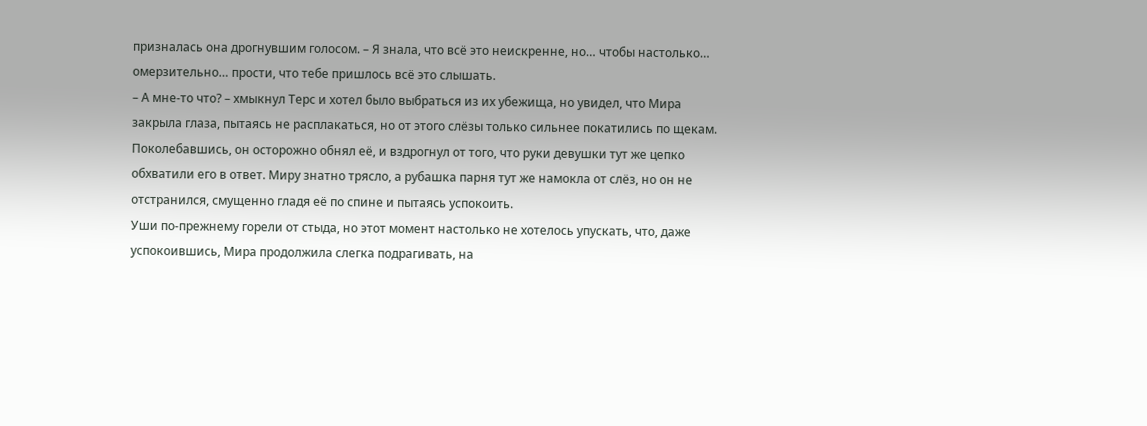призналась она дрогнувшим голосом. – Я знала, что всё это неискренне, но… чтобы настолько… омерзительно… прости, что тебе пришлось всё это слышать.
– А мне-то что? – хмыкнул Терс и хотел было выбраться из их убежища, но увидел, что Мира закрыла глаза, пытаясь не расплакаться, но от этого слёзы только сильнее покатились по щекам.
Поколебавшись, он осторожно обнял её, и вздрогнул от того, что руки девушки тут же цепко обхватили его в ответ. Миру знатно трясло, а рубашка парня тут же намокла от слёз, но он не отстранился, смущенно гладя её по спине и пытаясь успокоить.
Уши по-прежнему горели от стыда, но этот момент настолько не хотелось упускать, что, даже успокоившись, Мира продолжила слегка подрагивать, на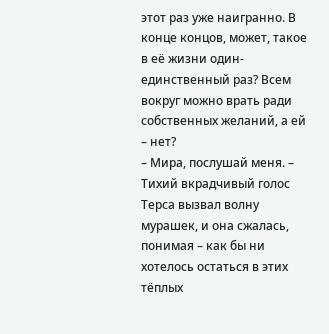этот раз уже наигранно. В конце концов, может, такое в её жизни один-единственный раз? Всем вокруг можно врать ради собственных желаний, а ей – нет?
– Мира, послушай меня. – Тихий вкрадчивый голос Терса вызвал волну мурашек, и она сжалась, понимая – как бы ни хотелось остаться в этих тёплых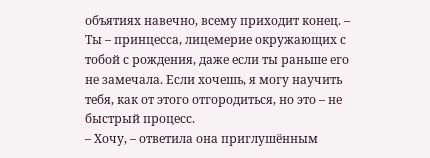объятиях навечно, всему приходит конец. – Ты – принцесса, лицемерие окружающих с тобой с рождения, даже если ты раньше его не замечала. Если хочешь, я могу научить тебя, как от этого отгородиться, но это – не быстрый процесс.
– Хочу, – ответила она приглушённым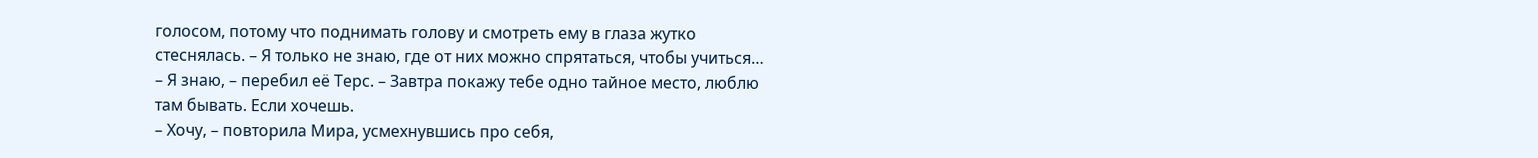голосом, потому что поднимать голову и смотреть ему в глаза жутко стеснялась. – Я только не знаю, где от них можно спрятаться, чтобы учиться…
– Я знаю, – перебил её Терс. – Завтра покажу тебе одно тайное место, люблю там бывать. Если хочешь.
– Хочу, – повторила Мира, усмехнувшись про себя,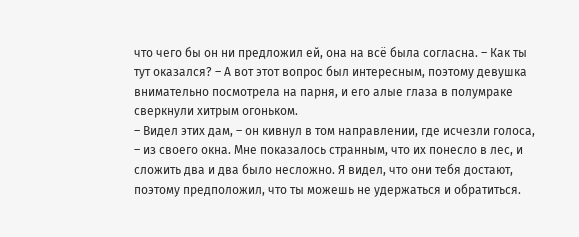что чего бы он ни предложил ей, она на всё была согласна. – Как ты тут оказался? – А вот этот вопрос был интересным, поэтому девушка внимательно посмотрела на парня, и его алые глаза в полумраке сверкнули хитрым огоньком.
– Видел этих дам, – он кивнул в том направлении, где исчезли голоса, – из своего окна. Мне показалось странным, что их понесло в лес, и сложить два и два было несложно. Я видел, что они тебя достают, поэтому предположил, что ты можешь не удержаться и обратиться.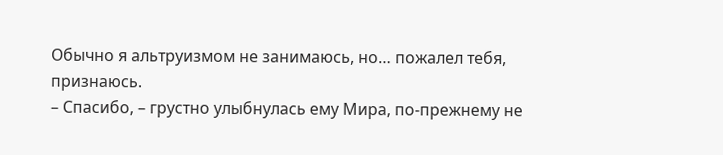Обычно я альтруизмом не занимаюсь, но… пожалел тебя, признаюсь.
– Спасибо, – грустно улыбнулась ему Мира, по-прежнему не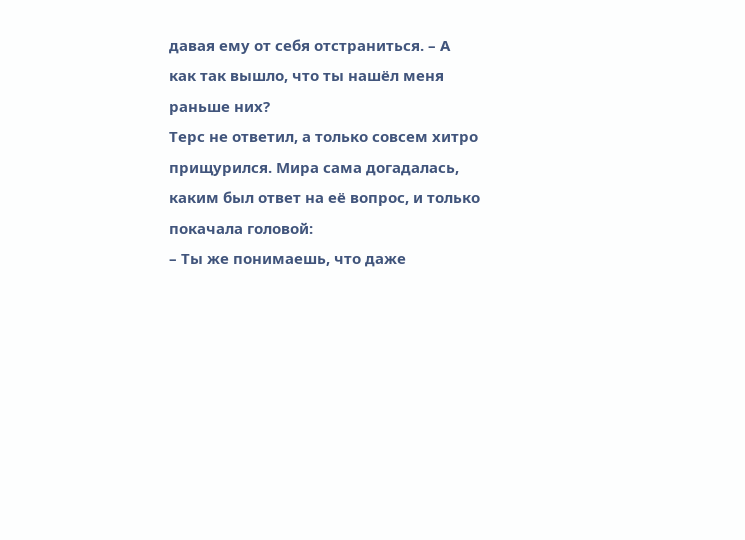давая ему от себя отстраниться. – А как так вышло, что ты нашёл меня раньше них?
Терс не ответил, а только совсем хитро прищурился. Мира сама догадалась, каким был ответ на её вопрос, и только покачала головой:
– Ты же понимаешь, что даже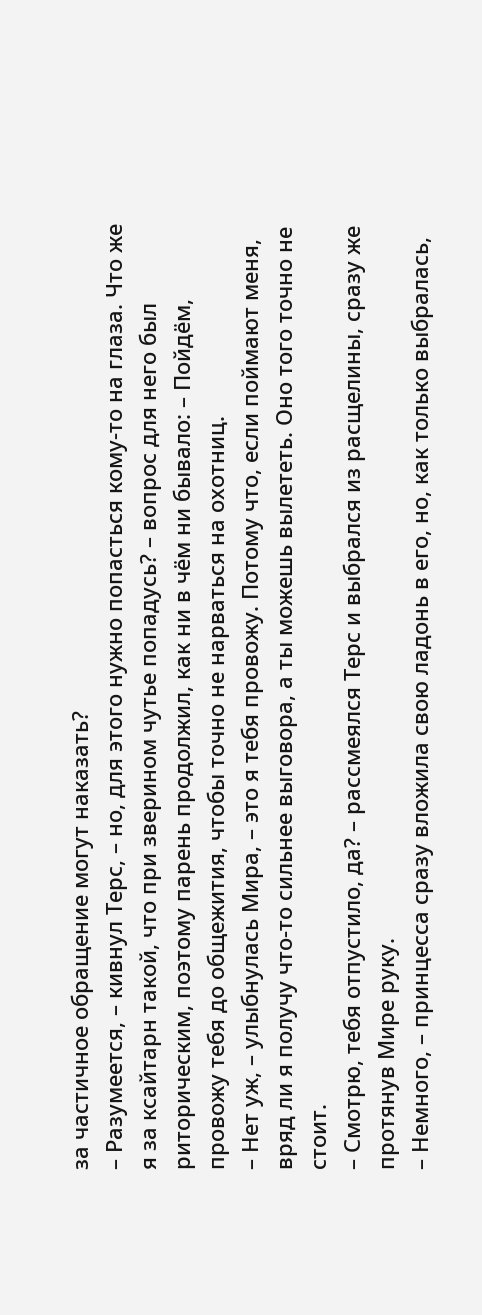за частичное обращение могут наказать?
– Разумеется, – кивнул Терс, – но, для этого нужно попасться кому-то на глаза. Что же я за ксайтарн такой, что при зверином чутье попадусь? – вопрос для него был риторическим, поэтому парень продолжил, как ни в чём ни бывало: – Пойдём, провожу тебя до общежития, чтобы точно не нарваться на охотниц.
– Нет уж, – улыбнулась Мира, – это я тебя провожу. Потому что, если поймают меня, вряд ли я получу что-то сильнее выговора, а ты можешь вылететь. Оно того точно не стоит.
– Смотрю, тебя отпустило, да? – рассмеялся Терс и выбрался из расщелины, сразу же протянув Мире руку.
– Немного, – принцесса сразу вложила свою ладонь в его, но, как только выбралась,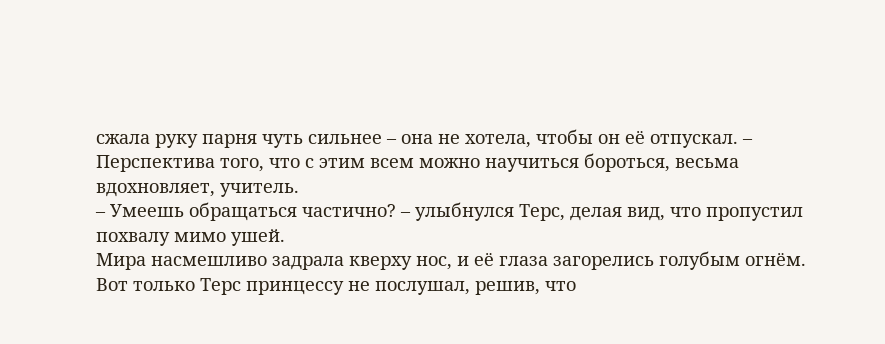сжала руку парня чуть сильнее – она не хотела, чтобы он её отпускал. – Перспектива того, что с этим всем можно научиться бороться, весьма вдохновляет, учитель.
– Умеешь обращаться частично? – улыбнулся Терс, делая вид, что пропустил похвалу мимо ушей.
Мира насмешливо задрала кверху нос, и её глаза загорелись голубым огнём. Вот только Терс принцессу не послушал, решив, что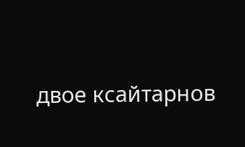двое ксайтарнов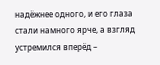надёжнее одного, и его глаза стали намного ярче, а взгляд устремился вперёд –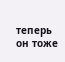теперь он тоже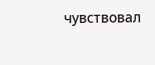чувствовал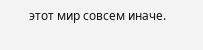этот мир совсем иначе.